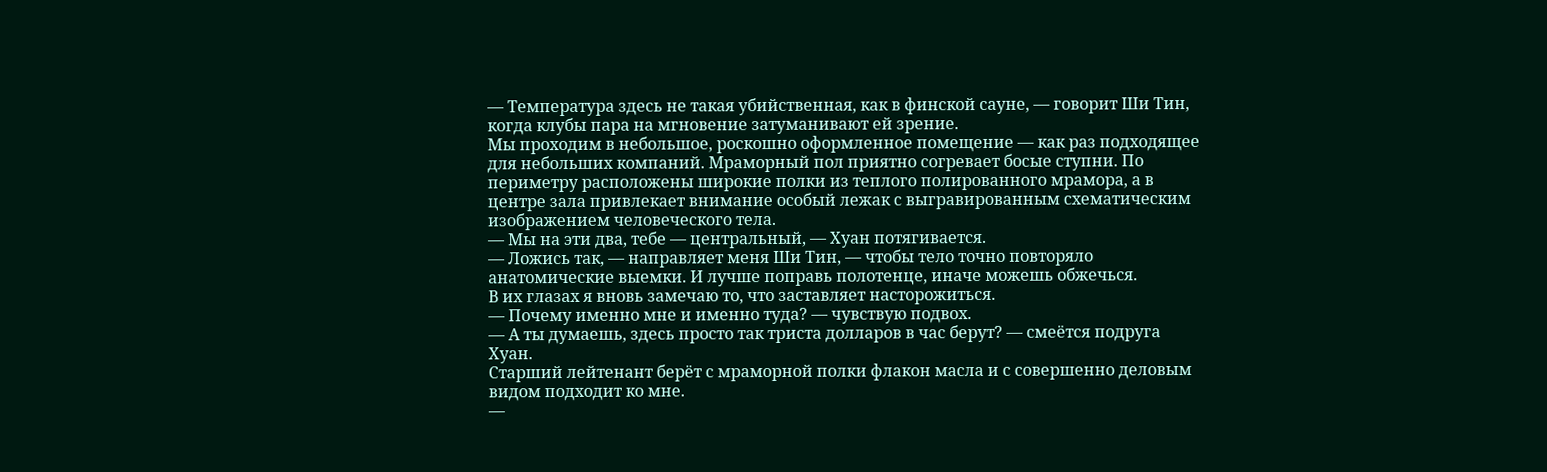— Температура здесь не такая убийственная, как в финской сауне, — говорит Ши Тин, когда клубы пара на мгновение затуманивают ей зрение.
Мы проходим в небольшое, роскошно оформленное помещение — как раз подходящее для небольших компаний. Мраморный пол приятно согревает босые ступни. По периметру расположены широкие полки из теплого полированного мрамора, а в центре зала привлекает внимание особый лежак с выгравированным схематическим изображением человеческого тела.
— Мы на эти два, тебе — центральный, — Хуан потягивается.
— Ложись так, — направляет меня Ши Тин, — чтобы тело точно повторяло анатомические выемки. И лучше поправь полотенце, иначе можешь обжечься.
В их глазах я вновь замечаю то, что заставляет насторожиться.
— Почему именно мне и именно туда? — чувствую подвох.
— А ты думаешь, здесь просто так триста долларов в час берут? — смеётся подруга Хуан.
Старший лейтенант берёт с мраморной полки флакон масла и с совершенно деловым видом подходит ко мне.
—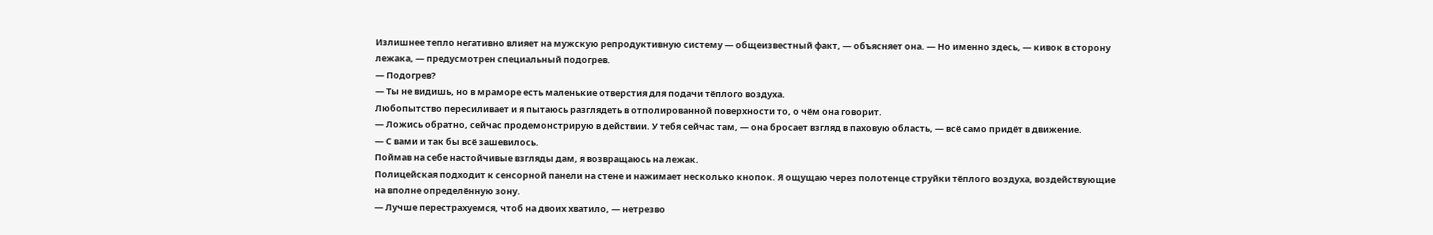Излишнее тепло негативно влияет на мужскую репродуктивную систему — общеизвестный факт, — объясняет она. — Но именно здесь, — кивок в сторону лежака, — предусмотрен специальный подогрев.
— Подогрев?
— Ты не видишь, но в мраморе есть маленькие отверстия для подачи тёплого воздуха.
Любопытство пересиливает и я пытаюсь разглядеть в отполированной поверхности то, о чём она говорит.
— Ложись обратно, сейчас продемонстрирую в действии. У тебя сейчас там, — она бросает взгляд в паховую область, — всё само придёт в движение.
— С вами и так бы всё зашевилось.
Поймав на себе настойчивые взгляды дам, я возвращаюсь на лежак.
Полицейская подходит к сенсорной панели на стене и нажимает несколько кнопок. Я ощущаю через полотенце струйки тёплого воздуха, воздействующие на вполне определённую зону.
— Лучше перестрахуемся, чтоб на двоих хватило, — нетрезво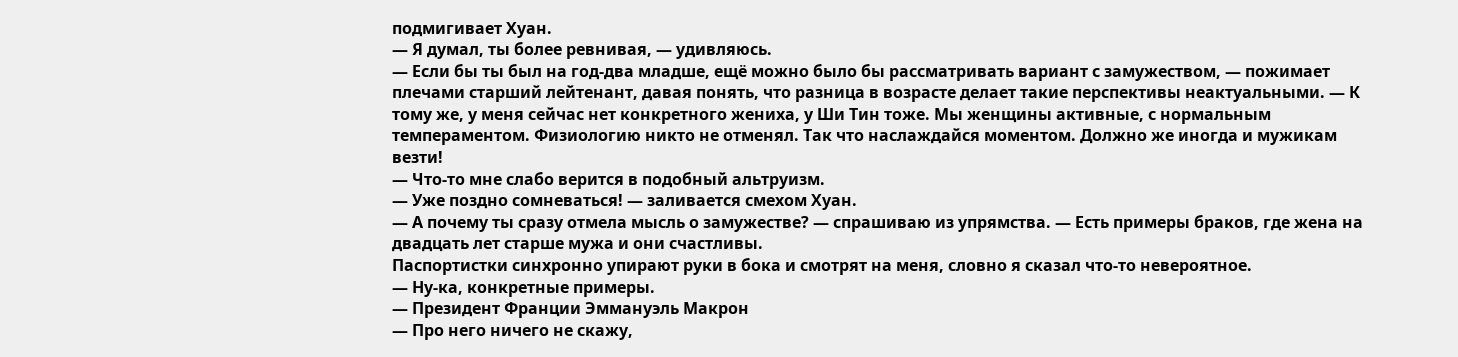подмигивает Хуан.
— Я думал, ты более ревнивая, — удивляюсь.
— Если бы ты был на год-два младше, ещё можно было бы рассматривать вариант с замужеством, — пожимает плечами старший лейтенант, давая понять, что разница в возрасте делает такие перспективы неактуальными. — К тому же, у меня сейчас нет конкретного жениха, у Ши Тин тоже. Мы женщины активные, с нормальным темпераментом. Физиологию никто не отменял. Так что наслаждайся моментом. Должно же иногда и мужикам везти!
— Что-то мне слабо верится в подобный альтруизм.
— Уже поздно сомневаться! — заливается смехом Хуан.
— А почему ты сразу отмела мысль о замужестве? — спрашиваю из упрямства. — Есть примеры браков, где жена на двадцать лет старше мужа и они счастливы.
Паспортистки синхронно упирают руки в бока и смотрят на меня, словно я сказал что-то невероятное.
— Ну-ка, конкретные примеры.
— Президент Франции Эммануэль Макрон
— Про него ничего не скажу,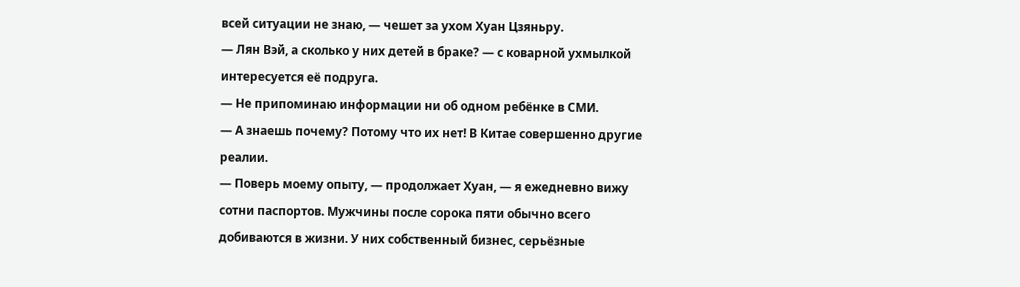всей ситуации не знаю, — чешет за ухом Хуан Цзяньру.
— Лян Вэй, а сколько у них детей в браке? — с коварной ухмылкой интересуется её подруга.
— Не припоминаю информации ни об одном ребёнке в СМИ.
— А знаешь почему? Потому что их нет! В Китае совершенно другие реалии.
— Поверь моему опыту, — продолжает Хуан, — я ежедневно вижу сотни паспортов. Мужчины после сорока пяти обычно всего добиваются в жизни. У них собственный бизнес, серьёзные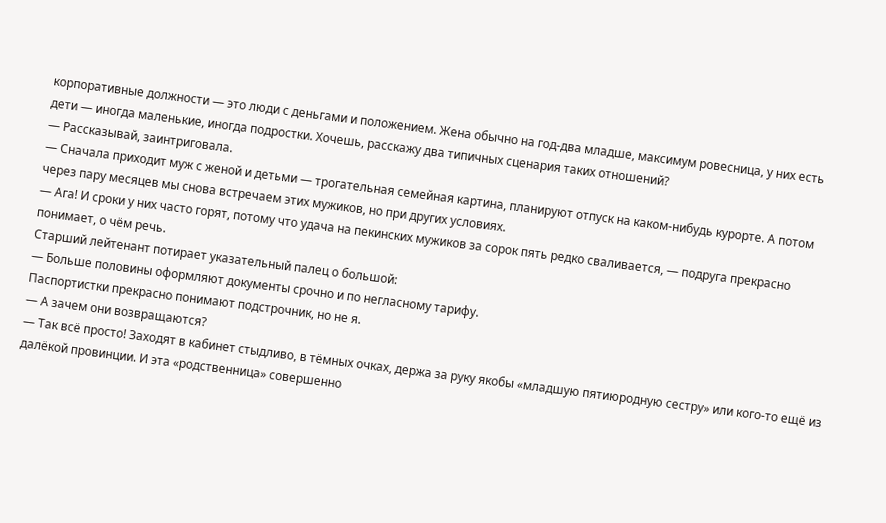корпоративные должности — это люди с деньгами и положением. Жена обычно на год-два младше, максимум ровесница, у них есть дети — иногда маленькие, иногда подростки. Хочешь, расскажу два типичных сценария таких отношений?
— Рассказывай, заинтриговала.
— Сначала приходит муж с женой и детьми — трогательная семейная картина, планируют отпуск на каком-нибудь курорте. А потом через пару месяцев мы снова встречаем этих мужиков, но при других условиях.
— Ага! И сроки у них часто горят, потому что удача на пекинских мужиков за сорок пять редко сваливается, — подруга прекрасно понимает, о чём речь.
Старший лейтенант потирает указательный палец о большой:
— Больше половины оформляют документы срочно и по негласному тарифу.
Паспортистки прекрасно понимают подстрочник, но не я.
— А зачем они возвращаются?
— Так всё просто! Заходят в кабинет стыдливо, в тёмных очках, держа за руку якобы «младшую пятиюродную сестру» или кого-то ещё из далёкой провинции. И эта «родственница» совершенно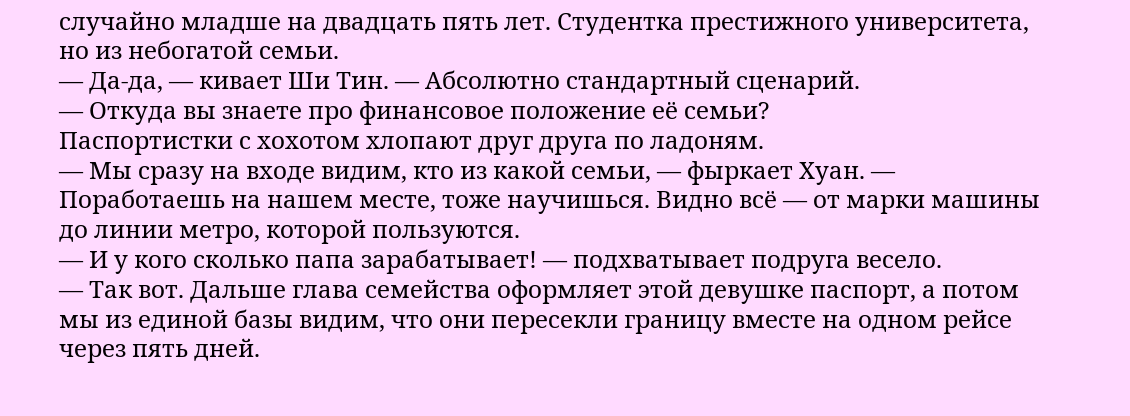случайно младше на двадцать пять лет. Студентка престижного университета, но из небогатой семьи.
— Да-да, — кивает Ши Тин. — Абсолютно стандартный сценарий.
— Откуда вы знаете про финансовое положение её семьи?
Паспортистки с хохотом хлопают друг друга по ладоням.
— Мы сразу на входе видим, кто из какой семьи, — фыркает Хуан. — Поработаешь на нашем месте, тоже научишься. Видно всё — от марки машины до линии метро, которой пользуются.
— И у кого сколько папа зарабатывает! — подхватывает подруга весело.
— Так вот. Дальше глава семейства оформляет этой девушке паспорт, а потом мы из единой базы видим, что они пересекли границу вместе на одном рейсе через пять дней.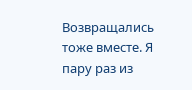Возвращались тоже вместе. Я пару раз из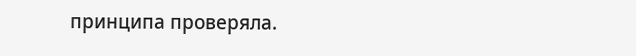принципа проверяла.